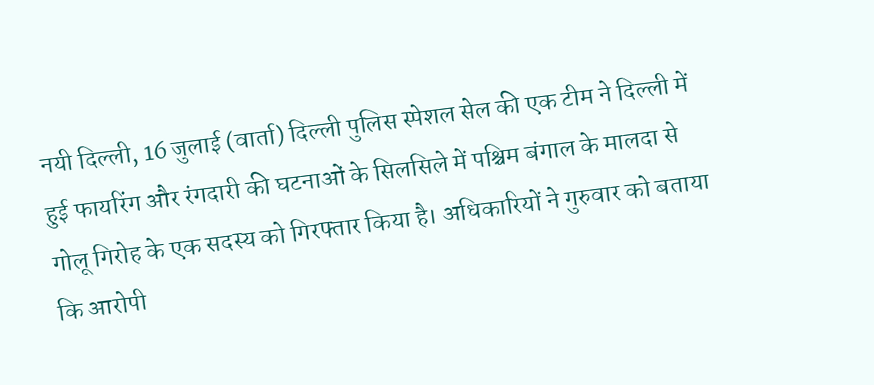नयी दिल्ली, 16 जुलाई (वार्ता) दिल्ली पुलिस स्पेशल सेल की एक टीम ने दिल्ली में हुई फायरिंग और रंगदारी की घटनाओं के सिलसिले में पश्चिम बंगाल के मालदा से गोलू गिरोह के एक सदस्य को गिरफ्तार किया है। अधिकारियों ने गुरुवार को बताया कि आरोपी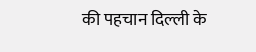की पहचान दिल्ली के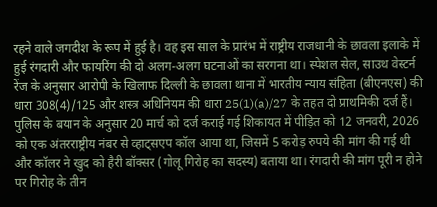रहने वाले जगदीश के रूप में हुई है। वह इस साल के प्रारंभ में राष्ट्रीय राजधानी के छावला इलाके में हुई रंगदारी और फायरिंग की दो अलग-अलग घटनाओं का सरगना था। स्पेशल सेल, साउथ वेस्टर्न रेंज के अनुसार आरोपी के खिलाफ दिल्ली के छावला थाना में भारतीय न्याय संहिता (बीएनएस) की धारा 308(4)/125 और शस्त्र अधिनियम की धारा 25(1)(a)/27 के तहत दो प्राथमिकी दर्ज हैं। पुलिस के बयान के अनुसार 20 मार्च को दर्ज कराई गई शिकायत में पीड़ित को 12 जनवरी, 2026 को एक अंतरराष्ट्रीय नंबर से व्हाट्सएप कॉल आया था, जिसमें 5 करोड़ रुपये की मांग की गई थी और कॉलर ने खुद को हैरी बॉक्सर (गोलू गिरोह का सदस्य) बताया था। रंगदारी की मांग पूरी न होने पर गिरोह के तीन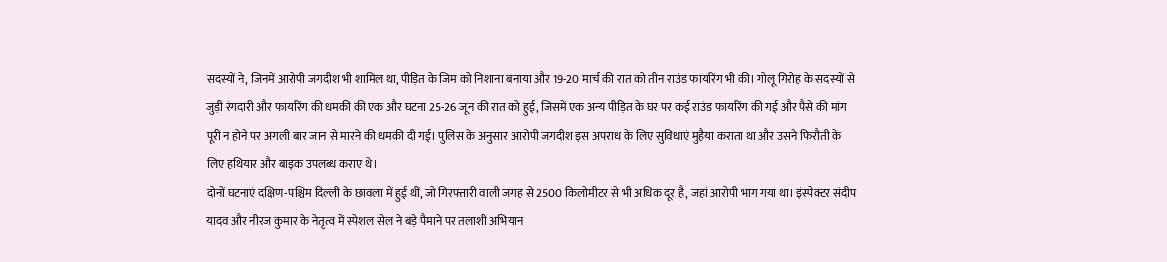सदस्यों ने, जिनमें आरोपी जगदीश भी शामिल था, पीड़ित के जिम को निशाना बनाया और 19-20 मार्च की रात को तीन राउंड फायरिंग भी की। गोलू गिरोह के सदस्यों से जुड़ी रंगदारी और फायरिंग की धमकी की एक और घटना 25-26 जून की रात को हुई, जिसमें एक अन्य पीड़ित के घर पर कई राउंड फायरिंग की गई और पैसे की मांग पूरी न होने पर अगली बार जान से मारने की धमकी दी गई। पुलिस के अनुसार आरोपी जगदीश इस अपराध के लिए सुविधाएं मुहैया कराता था और उसने फिरौती के लिए हथियार और बाइक उपलब्ध कराए थे।
दोनों घटनाएं दक्षिण-पश्चिम दिल्ली के छावला में हुई थीं, जो गिरफ्तारी वाली जगह से 2500 किलोमीटर से भी अधिक दूर है, जहां आरोपी भाग गया था। इंस्पेक्टर संदीप यादव और नीरज कुमार के नेतृत्व में स्पेशल सेल ने बड़े पैमाने पर तलाशी अभियान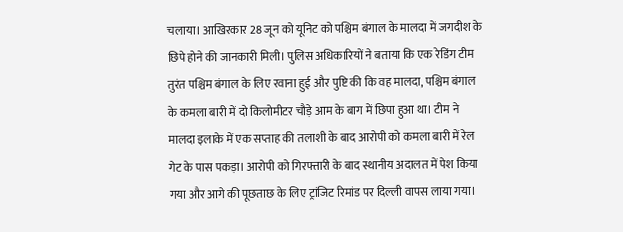चलाया। आखिरकार 28 जून को यूनिट को पश्चिम बंगाल के मालदा में जगदीश के छिपे होने की जानकारी मिली। पुलिस अधिकारियों ने बताया कि एक रेडिंग टीम तुरंत पश्चिम बंगाल के लिए रवाना हुई और पुष्टि की कि वह मालदा, पश्चिम बंगाल के कमला बारी में दो किलोमीटर चौड़े आम के बाग में छिपा हुआ था। टीम ने मालदा इलाके में एक सप्ताह की तलाशी के बाद आरोपी को कमला बारी में रेल गेट के पास पकड़ा। आरोपी को गिरफ्तारी के बाद स्थानीय अदालत में पेश किया गया और आगे की पूछताछ के लिए ट्रांजिट रिमांड पर दिल्ली वापस लाया गया।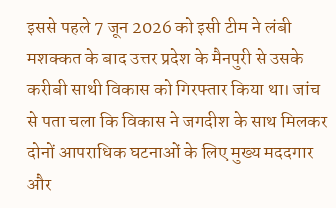इससे पहले 7 जून 2026 को इसी टीम ने लंबी मशक्कत के बाद उत्तर प्रदेश के मैनपुरी से उसके करीबी साथी विकास को गिरफ्तार किया था। जांच से पता चला कि विकास ने जगदीश के साथ मिलकर दोनों आपराधिक घटनाओं के लिए मुख्य मददगार और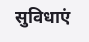सुविधाएं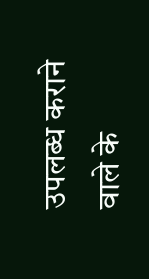उपलब्ध कराने वाले के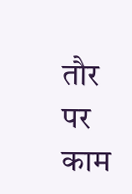तौर पर काम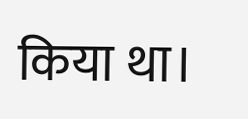किया था।